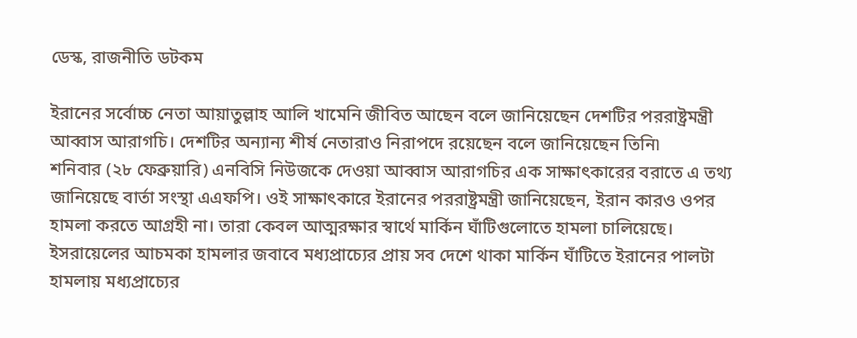ডেস্ক, রাজনীতি ডটকম

ইরানের সর্বোচ্চ নেতা আয়াতুল্লাহ আলি খামেনি জীবিত আছেন বলে জানিয়েছেন দেশটির পররাষ্ট্রমন্ত্রী আব্বাস আরাগচি। দেশটির অন্যান্য শীর্ষ নেতারাও নিরাপদে রয়েছেন বলে জানিয়েছেন তিনি৷
শনিবার (২৮ ফেব্রুয়ারি) এনবিসি নিউজকে দেওয়া আব্বাস আরাগচির এক সাক্ষাৎকারের বরাতে এ তথ্য জানিয়েছে বার্তা সংস্থা এএফপি। ওই সাক্ষাৎকারে ইরানের পররাষ্ট্রমন্ত্রী জানিয়েছেন, ইরান কারও ওপর হামলা করতে আগ্রহী না। তারা কেবল আত্মরক্ষার স্বার্থে মার্কিন ঘাঁটিগুলোতে হামলা চালিয়েছে।
ইসরায়েলের আচমকা হামলার জবাবে মধ্যপ্রাচ্যের প্রায় সব দেশে থাকা মার্কিন ঘাঁটিতে ইরানের পালটা হামলায় মধ্যপ্রাচ্যের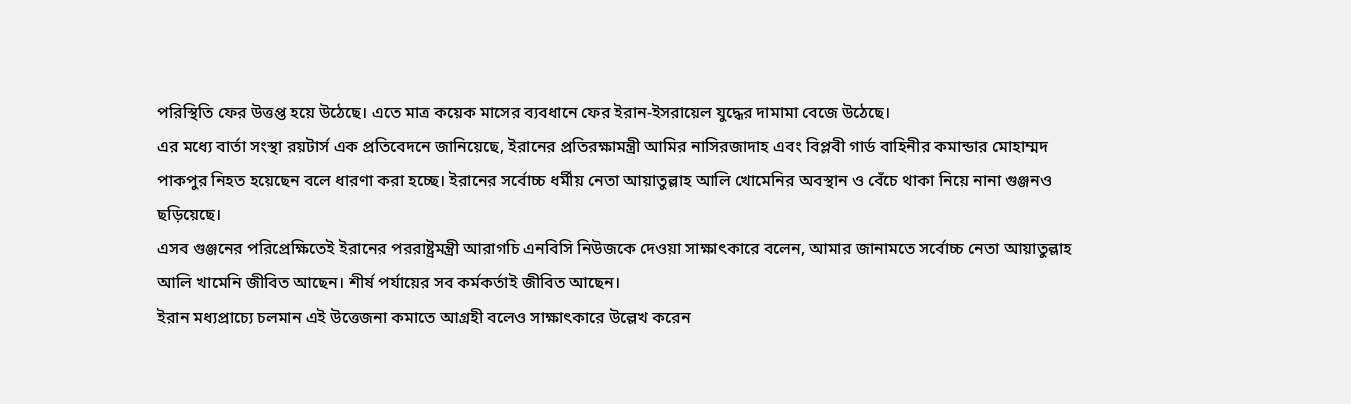পরিস্থিতি ফের উত্তপ্ত হয়ে উঠেছে। এতে মাত্র কয়েক মাসের ব্যবধানে ফের ইরান-ইসরায়েল যুদ্ধের দামামা বেজে উঠেছে।
এর মধ্যে বার্তা সংস্থা রয়টার্স এক প্রতিবেদনে জানিয়েছে, ইরানের প্রতিরক্ষামন্ত্রী আমির নাসিরজাদাহ এবং বিপ্লবী গার্ড বাহিনীর কমান্ডার মোহাম্মদ পাকপুর নিহত হয়েছেন বলে ধারণা করা হচ্ছে। ইরানের সর্বোচ্চ ধর্মীয় নেতা আয়াতুল্লাহ আলি খোমেনির অবস্থান ও বেঁচে থাকা নিয়ে নানা গুঞ্জনও ছড়িয়েছে।
এসব গুঞ্জনের পরিপ্রেক্ষিতেই ইরানের পররাষ্ট্রমন্ত্রী আরাগচি এনবিসি নিউজকে দেওয়া সাক্ষাৎকারে বলেন, আমার জানামতে সর্বোচ্চ নেতা আয়াতুল্লাহ আলি খামেনি জীবিত আছেন। শীর্ষ পর্যায়ের সব কর্মকর্তাই জীবিত আছেন।
ইরান মধ্যপ্রাচ্যে চলমান এই উত্তেজনা কমাতে আগ্রহী বলেও সাক্ষাৎকারে উল্লেখ করেন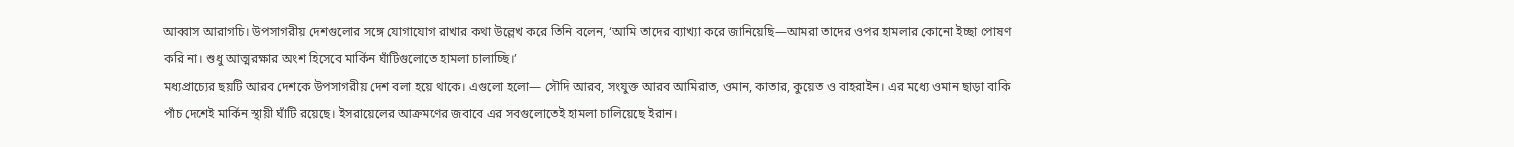আব্বাস আরাগচি। উপসাগরীয় দেশগুলোর সঙ্গে যোগাযোগ রাখার কথা উল্লেখ করে তিনি বলেন, ‘আমি তাদের ব্যাখ্যা করে জানিয়েছি—আমরা তাদের ওপর হামলার কোনো ইচ্ছা পোষণ করি না। শুধু আত্মরক্ষার অংশ হিসেবে মার্কিন ঘাঁটিগুলোতে হামলা চালাচ্ছি।’
মধ্যপ্রাচ্যের ছয়টি আরব দেশকে উপসাগরীয় দেশ বলা হয়ে থাকে। এগুলো হলো— সৌদি আরব, সংযুক্ত আরব আমিরাত, ওমান, কাতার, কুয়েত ও বাহরাইন। এর মধ্যে ওমান ছাড়া বাকি পাঁচ দেশেই মার্কিন স্থায়ী ঘাঁটি রয়েছে। ইসরায়েলের আক্রমণের জবাবে এর সবগুলোতেই হামলা চালিয়েছে ইরান।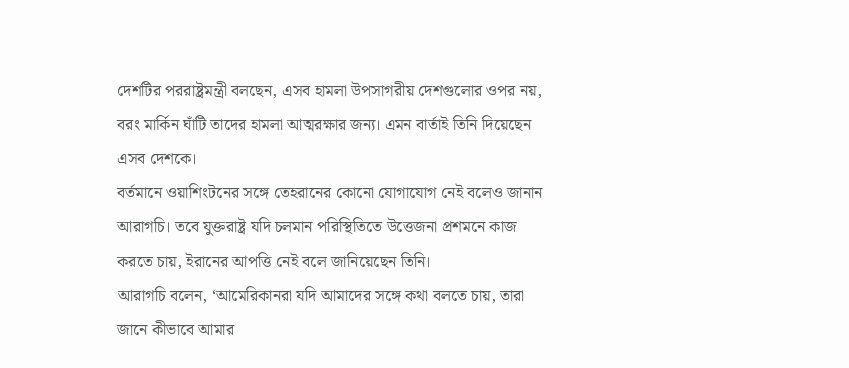দেশটির পররাষ্ট্রমন্ত্রী বলছেন, এসব হামলা উপসাগরীয় দেশগুলোর ওপর নয়, বরং মার্কিন ঘাঁটি তাদের হামলা আত্মরক্ষার জন্য। এমন বার্তাই তিনি দিয়েছেন এসব দেশকে।
বর্তমানে ওয়াশিংটনের সঙ্গে তেহরানের কোনো যোগাযোগ নেই বলেও জানান আরাগচি। তবে যুক্তরাষ্ট্র যদি চলমান পরিস্থিতিতে উত্তেজনা প্রশমনে কাজ করতে চায়, ইরানের আপত্তি নেই বলে জানিয়েছেন তিনি।
আরাগচি বলেন, ‘আমেরিকানরা যদি আমাদের সঙ্গে কথা বলতে চায়, তারা জানে কীভাবে আমার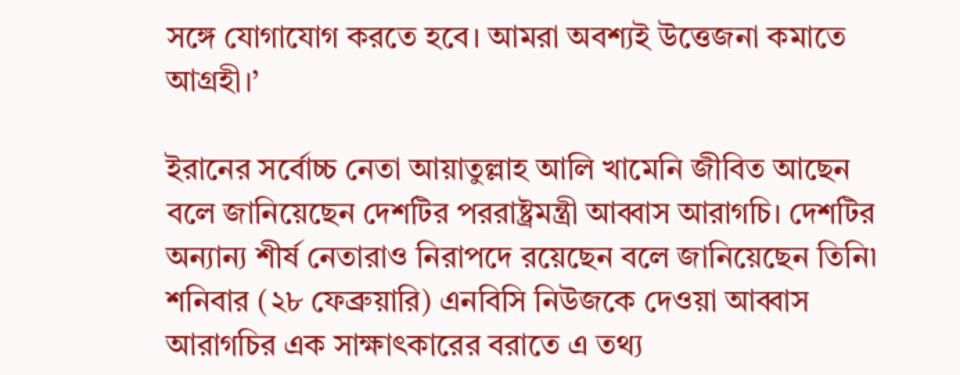সঙ্গে যোগাযোগ করতে হবে। আমরা অবশ্যই উত্তেজনা কমাতে আগ্রহী।’

ইরানের সর্বোচ্চ নেতা আয়াতুল্লাহ আলি খামেনি জীবিত আছেন বলে জানিয়েছেন দেশটির পররাষ্ট্রমন্ত্রী আব্বাস আরাগচি। দেশটির অন্যান্য শীর্ষ নেতারাও নিরাপদে রয়েছেন বলে জানিয়েছেন তিনি৷
শনিবার (২৮ ফেব্রুয়ারি) এনবিসি নিউজকে দেওয়া আব্বাস আরাগচির এক সাক্ষাৎকারের বরাতে এ তথ্য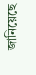জানিয়েছে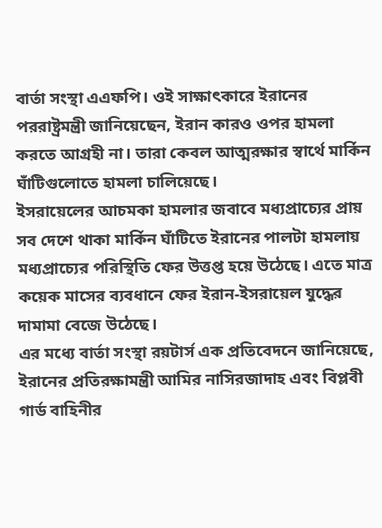বার্তা সংস্থা এএফপি। ওই সাক্ষাৎকারে ইরানের পররাষ্ট্রমন্ত্রী জানিয়েছেন, ইরান কারও ওপর হামলা করতে আগ্রহী না। তারা কেবল আত্মরক্ষার স্বার্থে মার্কিন ঘাঁটিগুলোতে হামলা চালিয়েছে।
ইসরায়েলের আচমকা হামলার জবাবে মধ্যপ্রাচ্যের প্রায় সব দেশে থাকা মার্কিন ঘাঁটিতে ইরানের পালটা হামলায় মধ্যপ্রাচ্যের পরিস্থিতি ফের উত্তপ্ত হয়ে উঠেছে। এতে মাত্র কয়েক মাসের ব্যবধানে ফের ইরান-ইসরায়েল যুদ্ধের দামামা বেজে উঠেছে।
এর মধ্যে বার্তা সংস্থা রয়টার্স এক প্রতিবেদনে জানিয়েছে, ইরানের প্রতিরক্ষামন্ত্রী আমির নাসিরজাদাহ এবং বিপ্লবী গার্ড বাহিনীর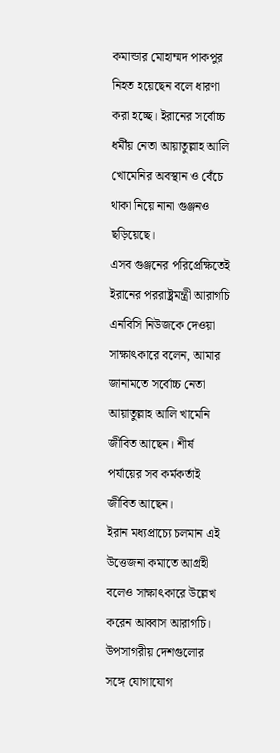কমান্ডার মোহাম্মদ পাকপুর নিহত হয়েছেন বলে ধারণা করা হচ্ছে। ইরানের সর্বোচ্চ ধর্মীয় নেতা আয়াতুল্লাহ আলি খোমেনির অবস্থান ও বেঁচে থাকা নিয়ে নানা গুঞ্জনও ছড়িয়েছে।
এসব গুঞ্জনের পরিপ্রেক্ষিতেই ইরানের পররাষ্ট্রমন্ত্রী আরাগচি এনবিসি নিউজকে দেওয়া সাক্ষাৎকারে বলেন, আমার জানামতে সর্বোচ্চ নেতা আয়াতুল্লাহ আলি খামেনি জীবিত আছেন। শীর্ষ পর্যায়ের সব কর্মকর্তাই জীবিত আছেন।
ইরান মধ্যপ্রাচ্যে চলমান এই উত্তেজনা কমাতে আগ্রহী বলেও সাক্ষাৎকারে উল্লেখ করেন আব্বাস আরাগচি। উপসাগরীয় দেশগুলোর সঙ্গে যোগাযোগ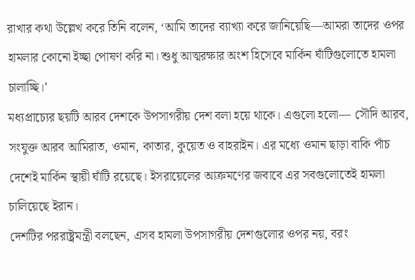রাখার কথা উল্লেখ করে তিনি বলেন, ‘আমি তাদের ব্যাখ্যা করে জানিয়েছি—আমরা তাদের ওপর হামলার কোনো ইচ্ছা পোষণ করি না। শুধু আত্মরক্ষার অংশ হিসেবে মার্কিন ঘাঁটিগুলোতে হামলা চালাচ্ছি।’
মধ্যপ্রাচ্যের ছয়টি আরব দেশকে উপসাগরীয় দেশ বলা হয়ে থাকে। এগুলো হলো— সৌদি আরব, সংযুক্ত আরব আমিরাত, ওমান, কাতার, কুয়েত ও বাহরাইন। এর মধ্যে ওমান ছাড়া বাকি পাঁচ দেশেই মার্কিন স্থায়ী ঘাঁটি রয়েছে। ইসরায়েলের আক্রমণের জবাবে এর সবগুলোতেই হামলা চালিয়েছে ইরান।
দেশটির পররাষ্ট্রমন্ত্রী বলছেন, এসব হামলা উপসাগরীয় দেশগুলোর ওপর নয়, বরং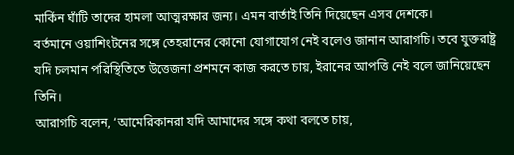মার্কিন ঘাঁটি তাদের হামলা আত্মরক্ষার জন্য। এমন বার্তাই তিনি দিয়েছেন এসব দেশকে।
বর্তমানে ওয়াশিংটনের সঙ্গে তেহরানের কোনো যোগাযোগ নেই বলেও জানান আরাগচি। তবে যুক্তরাষ্ট্র যদি চলমান পরিস্থিতিতে উত্তেজনা প্রশমনে কাজ করতে চায়, ইরানের আপত্তি নেই বলে জানিয়েছেন তিনি।
আরাগচি বলেন, ‘আমেরিকানরা যদি আমাদের সঙ্গে কথা বলতে চায়,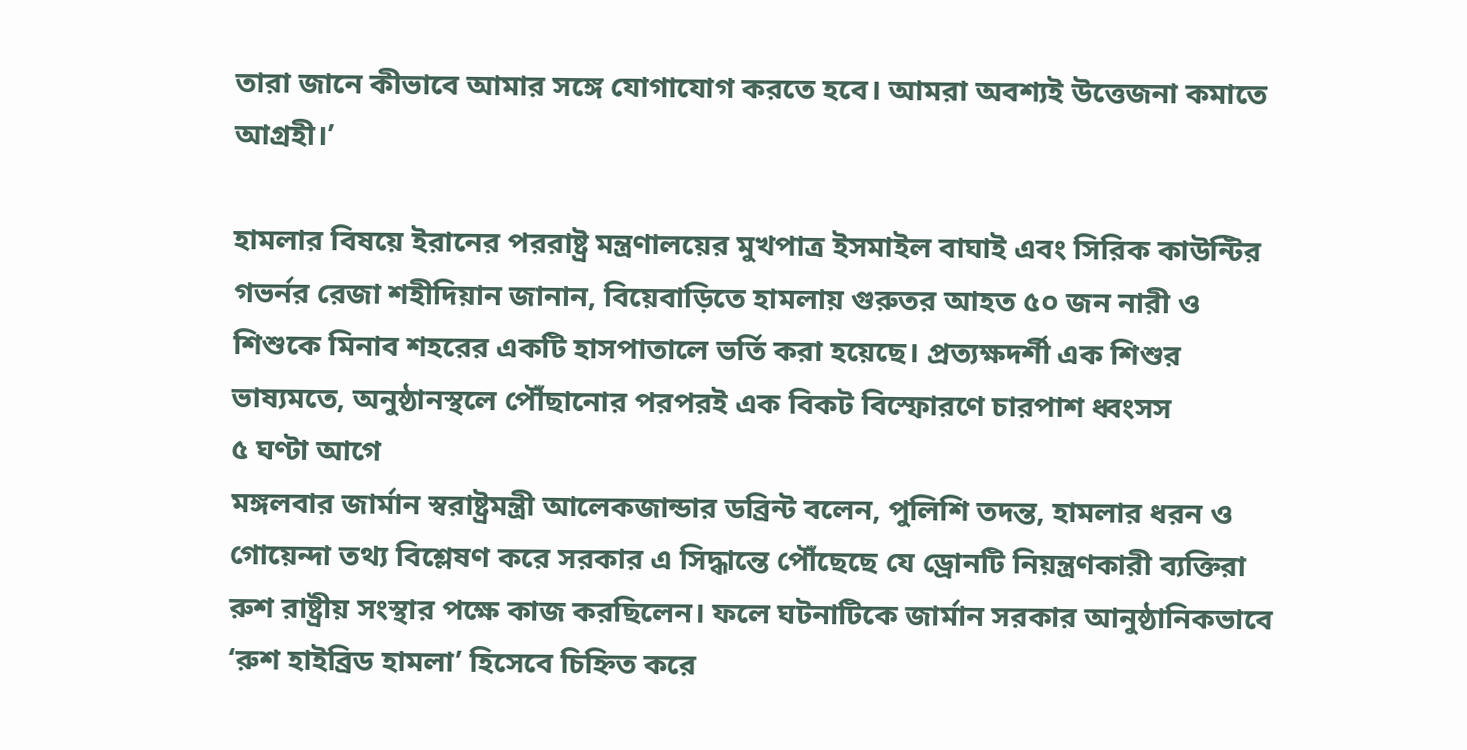তারা জানে কীভাবে আমার সঙ্গে যোগাযোগ করতে হবে। আমরা অবশ্যই উত্তেজনা কমাতে আগ্রহী।’

হামলার বিষয়ে ইরানের পররাষ্ট্র মন্ত্রণালয়ের মুখপাত্র ইসমাইল বাঘাই এবং সিরিক কাউন্টির গভর্নর রেজা শহীদিয়ান জানান, বিয়েবাড়িতে হামলায় গুরুতর আহত ৫০ জন নারী ও শিশুকে মিনাব শহরের একটি হাসপাতালে ভর্তি করা হয়েছে। প্রত্যক্ষদর্শী এক শিশুর ভাষ্যমতে, অনুষ্ঠানস্থলে পৌঁছানোর পরপরই এক বিকট বিস্ফোরণে চারপাশ ধ্বংসস
৫ ঘণ্টা আগে
মঙ্গলবার জার্মান স্বরাষ্ট্রমন্ত্রী আলেকজান্ডার ডব্রিন্ট বলেন, পুলিশি তদন্ত, হামলার ধরন ও গোয়েন্দা তথ্য বিশ্লেষণ করে সরকার এ সিদ্ধান্তে পৌঁছেছে যে ড্রোনটি নিয়ন্ত্রণকারী ব্যক্তিরা রুশ রাষ্ট্রীয় সংস্থার পক্ষে কাজ করছিলেন। ফলে ঘটনাটিকে জার্মান সরকার আনুষ্ঠানিকভাবে ‘রুশ হাইব্রিড হামলা’ হিসেবে চিহ্নিত করে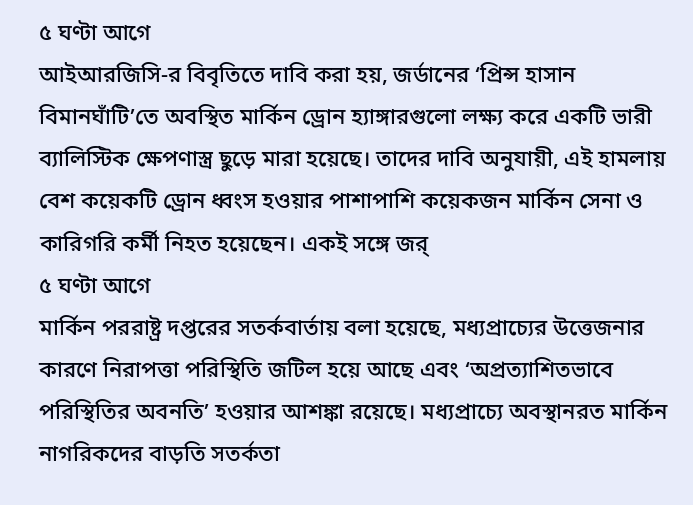৫ ঘণ্টা আগে
আইআরজিসি-র বিবৃতিতে দাবি করা হয়, জর্ডানের ‘প্রিন্স হাসান বিমানঘাঁটি’তে অবস্থিত মার্কিন ড্রোন হ্যাঙ্গারগুলো লক্ষ্য করে একটি ভারী ব্যালিস্টিক ক্ষেপণাস্ত্র ছুড়ে মারা হয়েছে। তাদের দাবি অনুযায়ী, এই হামলায় বেশ কয়েকটি ড্রোন ধ্বংস হওয়ার পাশাপাশি কয়েকজন মার্কিন সেনা ও কারিগরি কর্মী নিহত হয়েছেন। একই সঙ্গে জর্
৫ ঘণ্টা আগে
মার্কিন পররাষ্ট্র দপ্তরের সতর্কবার্তায় বলা হয়েছে, মধ্যপ্রাচ্যের উত্তেজনার কারণে নিরাপত্তা পরিস্থিতি জটিল হয়ে আছে এবং ‘অপ্রত্যাশিতভাবে পরিস্থিতির অবনতি’ হওয়ার আশঙ্কা রয়েছে। মধ্যপ্রাচ্যে অবস্থানরত মার্কিন নাগরিকদের বাড়তি সতর্কতা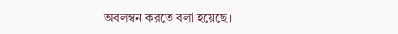অবলম্বন করতে বলা হয়েছে।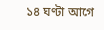১৪ ঘণ্টা আগে